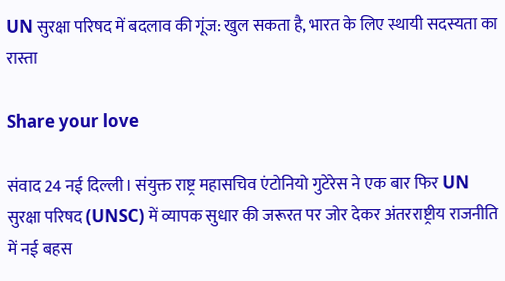UN सुरक्षा परिषद में बदलाव की गूंज: खुल सकता है, भारत के लिए स्थायी सदस्यता का रास्ता

Share your love

संवाद 24 नई दिल्ली। संयुक्त राष्ट्र महासचिव एंटोनियो गुटेरेस ने एक बार फिर UN सुरक्षा परिषद (UNSC) में व्यापक सुधार की जरूरत पर जोर देकर अंतरराष्ट्रीय राजनीति में नई बहस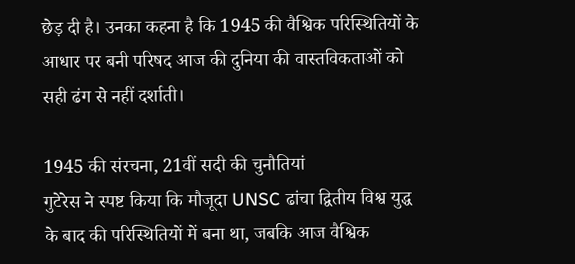छेड़ दी है। उनका कहना है कि 1945 की वैश्विक परिस्थितियों के आधार पर बनी परिषद आज की दुनिया की वास्तविकताओं को सही ढंग से नहीं दर्शाती।

1945 की संरचना, 21वीं सदी की चुनौतियां
गुटेरेस ने स्पष्ट किया कि मौजूदा UNSC ढांचा द्वितीय विश्व युद्ध के बाद की परिस्थितियों में बना था, जबकि आज वैश्विक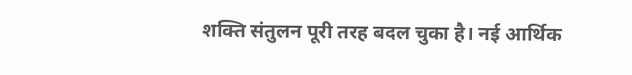शक्ति संतुलन पूरी तरह बदल चुका है। नई आर्थिक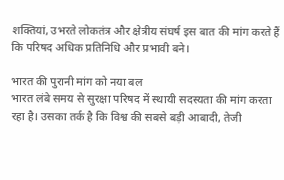शक्तियां, उभरते लोकतंत्र और क्षेत्रीय संघर्ष इस बात की मांग करते हैं कि परिषद अधिक प्रतिनिधि और प्रभावी बने।

भारत की पुरानी मांग को नया बल
भारत लंबे समय से सुरक्षा परिषद में स्थायी सदस्यता की मांग करता रहा है। उसका तर्क है कि विश्व की सबसे बड़ी आबादी, तेजी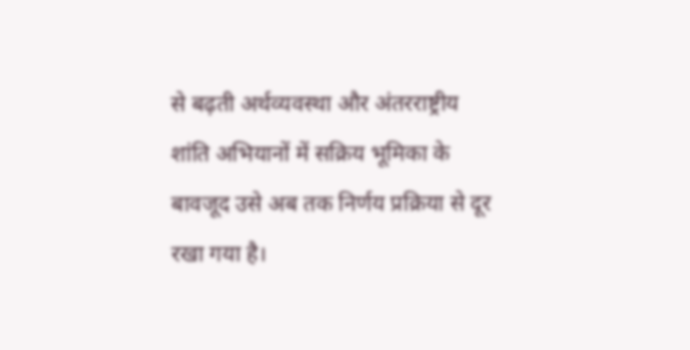से बढ़ती अर्थव्यवस्था और अंतरराष्ट्रीय शांति अभियानों में सक्रिय भूमिका के बावजूद उसे अब तक निर्णय प्रक्रिया से दूर रखा गया है।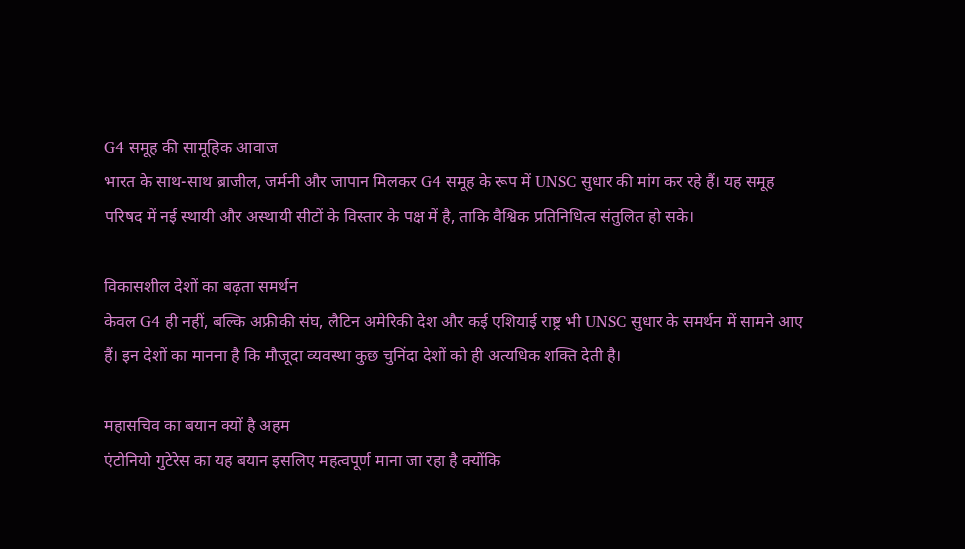G4 समूह की सामूहिक आवाज
भारत के साथ-साथ ब्राजील, जर्मनी और जापान मिलकर G4 समूह के रूप में UNSC सुधार की मांग कर रहे हैं। यह समूह परिषद में नई स्थायी और अस्थायी सीटों के विस्तार के पक्ष में है, ताकि वैश्विक प्रतिनिधित्व संतुलित हो सके।

विकासशील देशों का बढ़ता समर्थन
केवल G4 ही नहीं, बल्कि अफ्रीकी संघ, लैटिन अमेरिकी देश और कई एशियाई राष्ट्र भी UNSC सुधार के समर्थन में सामने आए हैं। इन देशों का मानना है कि मौजूदा व्यवस्था कुछ चुनिंदा देशों को ही अत्यधिक शक्ति देती है।

महासचिव का बयान क्यों है अहम
एंटोनियो गुटेरेस का यह बयान इसलिए महत्वपूर्ण माना जा रहा है क्योंकि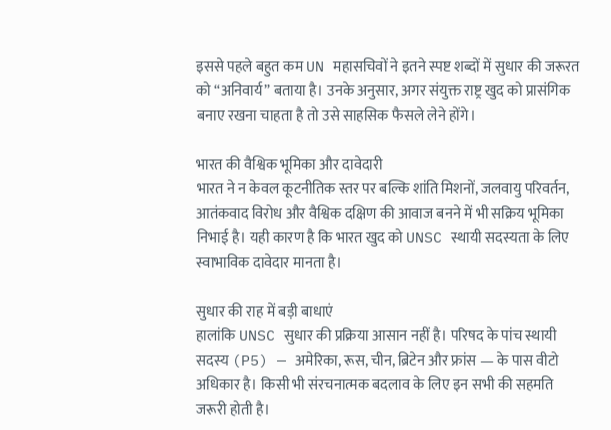इससे पहले बहुत कम UN महासचिवों ने इतने स्पष्ट शब्दों में सुधार की जरूरत को “अनिवार्य” बताया है। उनके अनुसार, अगर संयुक्त राष्ट्र खुद को प्रासंगिक बनाए रखना चाहता है तो उसे साहसिक फैसले लेने होंगे।

भारत की वैश्विक भूमिका और दावेदारी
भारत ने न केवल कूटनीतिक स्तर पर बल्कि शांति मिशनों, जलवायु परिवर्तन, आतंकवाद विरोध और वैश्विक दक्षिण की आवाज बनने में भी सक्रिय भूमिका निभाई है। यही कारण है कि भारत खुद को UNSC स्थायी सदस्यता के लिए स्वाभाविक दावेदार मानता है।

सुधार की राह में बड़ी बाधाएं
हालांकि UNSC सुधार की प्रक्रिया आसान नहीं है। परिषद के पांच स्थायी सदस्य (P5) — अमेरिका, रूस, चीन, ब्रिटेन और फ्रांस — के पास वीटो अधिकार है। किसी भी संरचनात्मक बदलाव के लिए इन सभी की सहमति जरूरी होती है।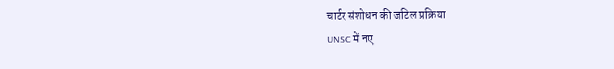चार्टर संशोधन की जटिल प्रक्रिया
UNSC में नए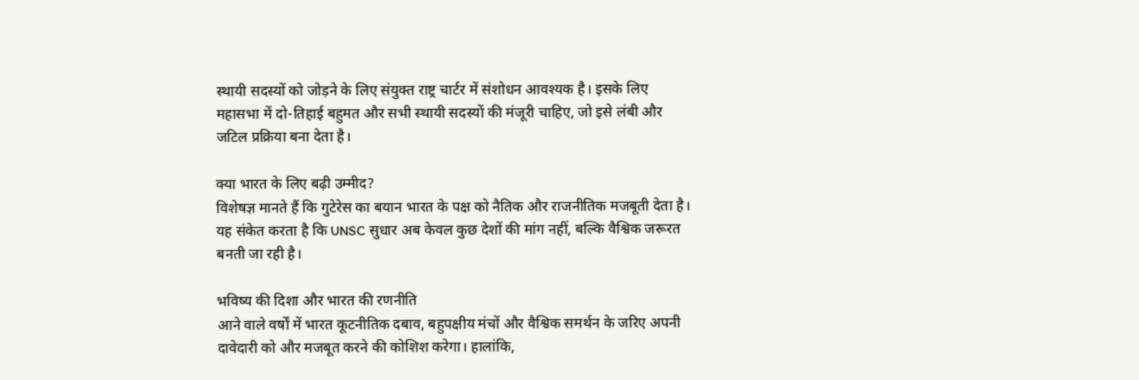स्थायी सदस्यों को जोड़ने के लिए संयुक्त राष्ट्र चार्टर में संशोधन आवश्यक है। इसके लिए महासभा में दो-तिहाई बहुमत और सभी स्थायी सदस्यों की मंजूरी चाहिए, जो इसे लंबी और जटिल प्रक्रिया बना देता है।

क्या भारत के लिए बढ़ी उम्मीद?
विशेषज्ञ मानते हैं कि गुटेरेस का बयान भारत के पक्ष को नैतिक और राजनीतिक मजबूती देता है। यह संकेत करता है कि UNSC सुधार अब केवल कुछ देशों की मांग नहीं, बल्कि वैश्विक जरूरत बनती जा रही है।

भविष्य की दिशा और भारत की रणनीति
आने वाले वर्षों में भारत कूटनीतिक दबाव, बहुपक्षीय मंचों और वैश्विक समर्थन के जरिए अपनी दावेदारी को और मजबूत करने की कोशिश करेगा। हालांकि,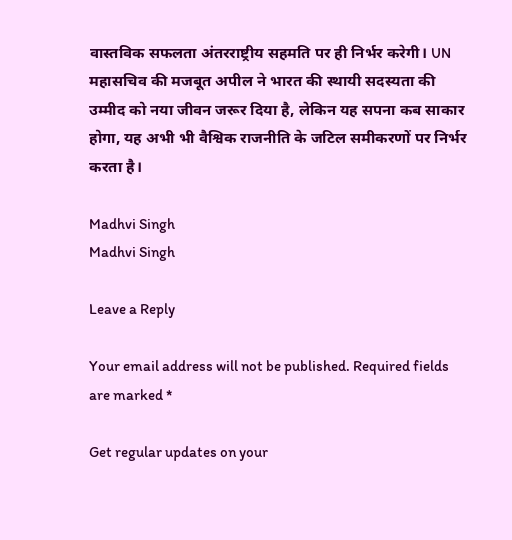वास्तविक सफलता अंतरराष्ट्रीय सहमति पर ही निर्भर करेगी। UN महासचिव की मजबूत अपील ने भारत की स्थायी सदस्यता की उम्मीद को नया जीवन जरूर दिया है, लेकिन यह सपना कब साकार होगा, यह अभी भी वैश्विक राजनीति के जटिल समीकरणों पर निर्भर करता है।

Madhvi Singh
Madhvi Singh

Leave a Reply

Your email address will not be published. Required fields are marked *

Get regular updates on your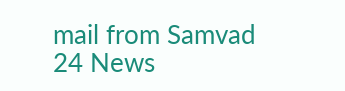mail from Samvad 24 News